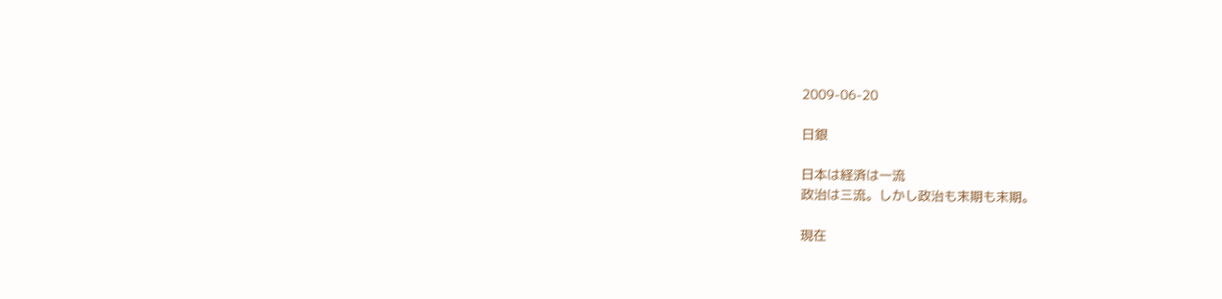2009-06-20

日銀

日本は経済は一流
政治は三流。しかし政治も末期も末期。

現在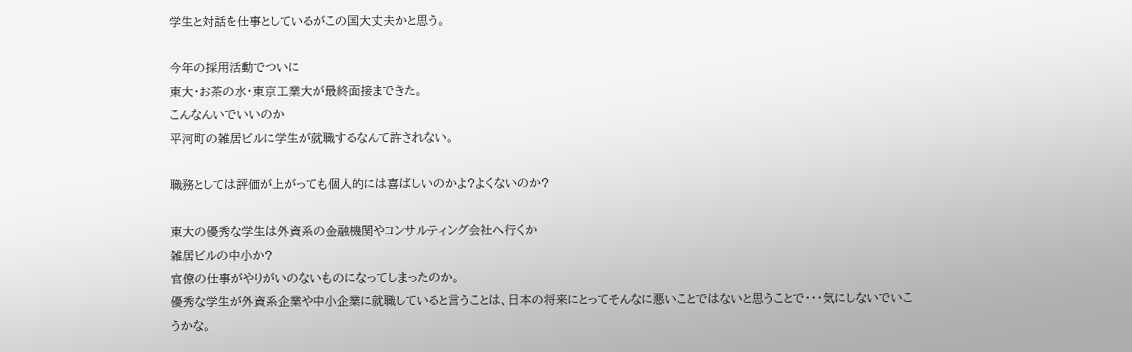学生と対話を仕事としているがこの国大丈夫かと思う。

今年の採用活動でついに
東大・お茶の水・東京工業大が最終面接まできた。
こんなんいでいいのか
平河町の雑居ビルに学生が就職するなんて許されない。

職務としては評価が上がっても個人的には喜ばしいのかよ?よくないのか?

東大の優秀な学生は外資系の金融機関やコンサルティング会社へ行くか
雑居ビルの中小か?
官僚の仕事がやりがいのないものになってしまったのか。
優秀な学生が外資系企業や中小企業に就職していると言うことは、日本の将来にとってそんなに悪いことではないと思うことで・・・気にしないでいこうかな。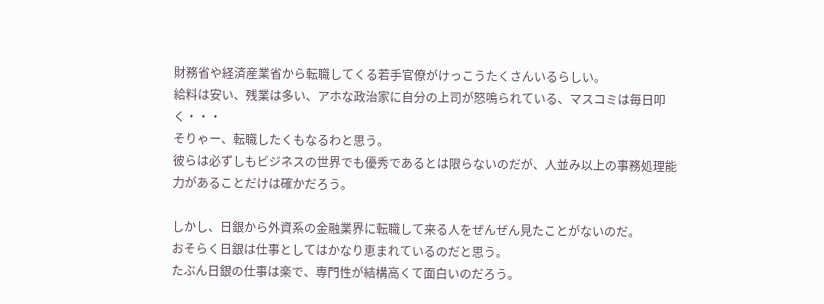財務省や経済産業省から転職してくる若手官僚がけっこうたくさんいるらしい。
給料は安い、残業は多い、アホな政治家に自分の上司が怒鳴られている、マスコミは毎日叩く・・・
そりゃー、転職したくもなるわと思う。
彼らは必ずしもビジネスの世界でも優秀であるとは限らないのだが、人並み以上の事務処理能力があることだけは確かだろう。

しかし、日銀から外資系の金融業界に転職して来る人をぜんぜん見たことがないのだ。
おそらく日銀は仕事としてはかなり恵まれているのだと思う。
たぶん日銀の仕事は楽で、専門性が結構高くて面白いのだろう。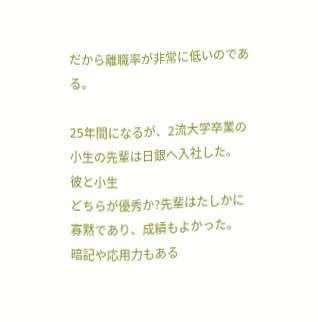だから離職率が非常に低いのである。

25年間になるが、2流大学卒業の小生の先輩は日銀へ入社した。
彼と小生
どちらが優秀か?先輩はたしかに寡黙であり、成績もよかった。
暗記や応用力もある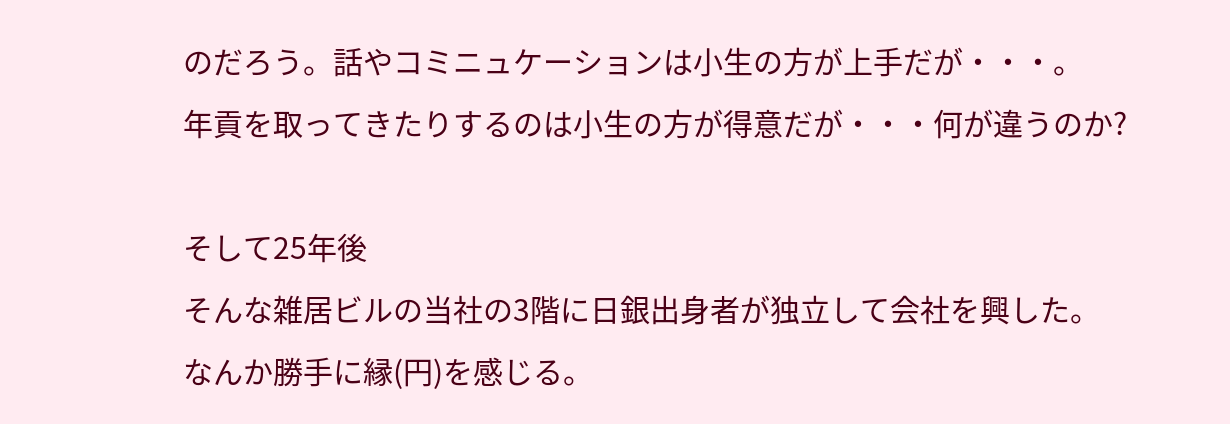のだろう。話やコミニュケーションは小生の方が上手だが・・・。
年貢を取ってきたりするのは小生の方が得意だが・・・何が違うのか?

そして25年後
そんな雑居ビルの当社の3階に日銀出身者が独立して会社を興した。
なんか勝手に縁(円)を感じる。